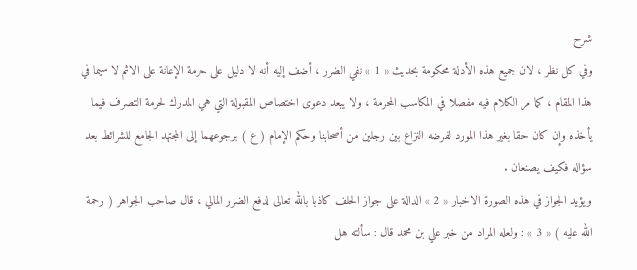شرح
وفي كل نظر ، لان جميع هذه الأدلة محكومة بحديث « 1 » نفي الضرر ، أضف إليه أنه لا دليل على حرمة الإعانة على الاثم لا سيما في هذا المقام ، كما مر الكلام فيه مفصلا في المكاسب المحرمة ، ولا يبعد دعوى اختصاص المقبولة التي هي المدرك لحرمة التصرف فيما يأخذه وإن كان حقا بغير هذا المورد لفرضه النزاع بين رجلين من أصحابنا وحكم الإمام ( ع ) برجوعهما إلى المجتهد الجامع للشرائط بعد سؤاله فكيف يصنعان .
ويؤيد الجواز في هذه الصورة الاخبار « 2 » الدالة على جواز الحلف كاذبا بالله تعالى لدفع الضرر المالي ، قال صاحب الجواهر ( رحمة الله عليه ) « 3 » : ولعله المراد من خبر علي بن محمد قال : سألته هل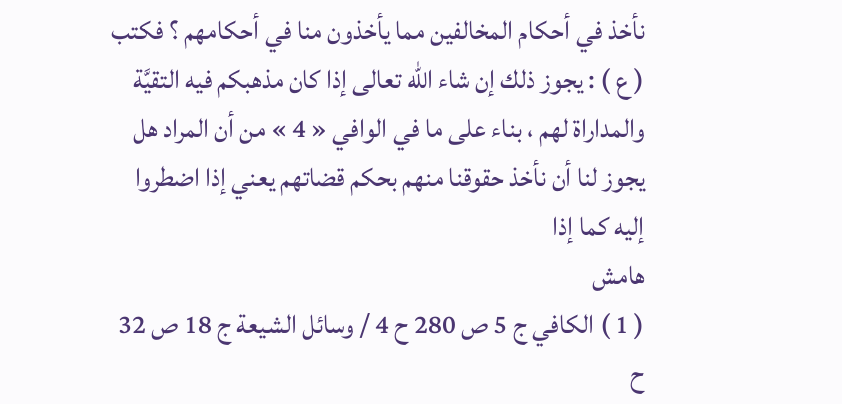نأخذ في أحكام المخالفين مما يأخذون منا في أحكامهم ؟ فكتب ( ع ) : يجوز ذلك إن شاء الله تعالى إذا كان مذهبكم فيه التقيَّة والمداراة لهم ، بناء على ما في الوافي « 4 » من أن المراد هل يجوز لنا أن نأخذ حقوقنا منهم بحكم قضاتهم يعني إذا اضطروا إليه كما إذا
هامش
( 1 ) الكافي ج 5 ص 280 ح 4 / وسائل الشيعة ج 18 ص 32 ح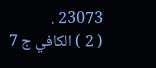23073 .
( 2 ) الكافي ج 7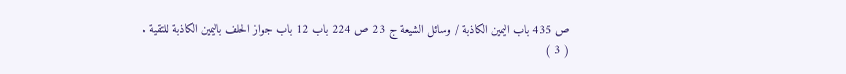ص 435 باب اليمين الكاذبة / وسائل الشيعة ج 23 ص 224 باب 12 باب جواز الحلف باليمين الكاذبة للتقية .
( 3 )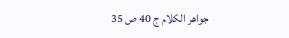جواهر الكلام ج 40 ص 35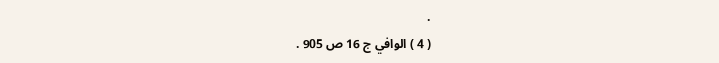.
( 4 ) الوافي ج 16 ص 905 .